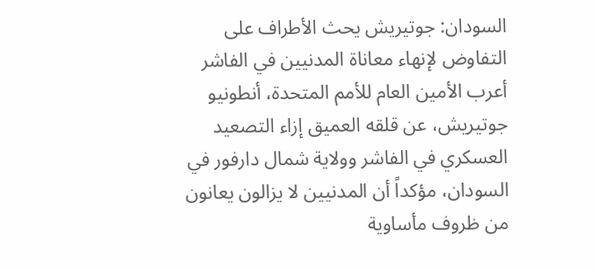السودان: جوتيريش يحث الأطراف على التفاوض لإنهاء معاناة المدنيين في الفاشر
أعرب الأمين العام للأمم المتحدة، أنطونيو جوتيريش، عن قلقه العميق إزاء التصعيد العسكري في الفاشر وولاية شمال دارفور في السودان، مؤكداً أن المدنيين لا يزالون يعانون من ظروف مأساوية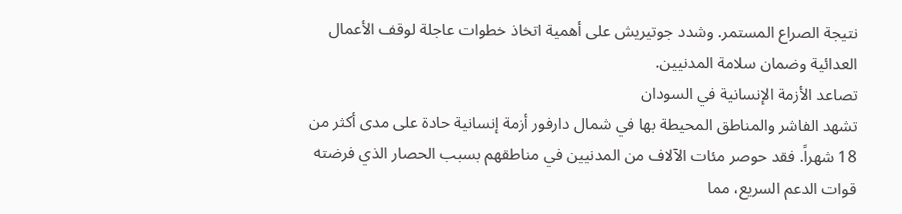نتيجة الصراع المستمر. وشدد جوتيريش على أهمية اتخاذ خطوات عاجلة لوقف الأعمال العدائية وضمان سلامة المدنيين.
تصاعد الأزمة الإنسانية في السودان
تشهد الفاشر والمناطق المحيطة بها في شمال دارفور أزمة إنسانية حادة على مدى أكثر من 18 شهراً. فقد حوصر مئات الآلاف من المدنيين في مناطقهم بسبب الحصار الذي فرضته قوات الدعم السريع، مما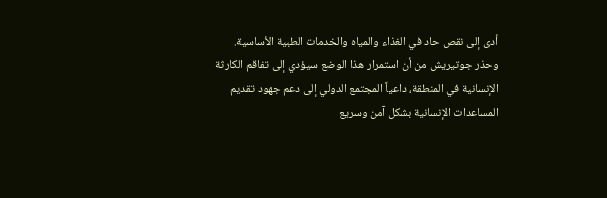أدى إلى نقص حاد في الغذاء والمياه والخدمات الطبية الأساسية.
وحذر جوتيريش من أن استمرار هذا الوضع سيؤدي إلى تفاقم الكارثة الإنسانية في المنطقة، داعياً المجتمع الدولي إلى دعم جهود تقديم المساعدات الإنسانية بشكل آمن وسريع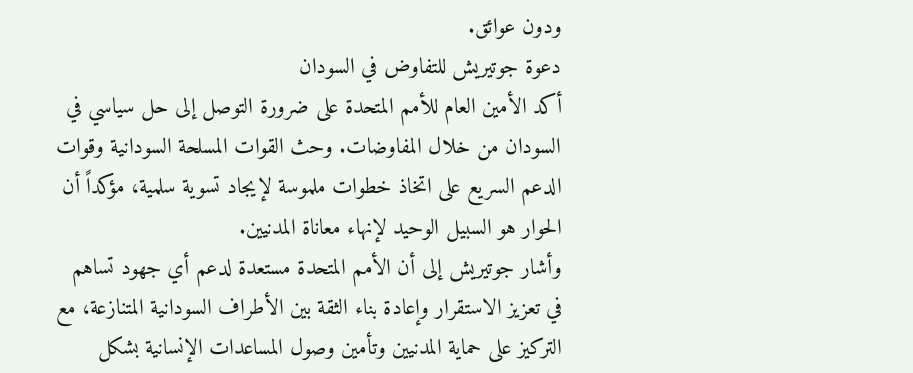ودون عوائق.
دعوة جوتيريش للتفاوض في السودان
أكد الأمين العام للأمم المتحدة على ضرورة التوصل إلى حل سياسي في السودان من خلال المفاوضات. وحث القوات المسلحة السودانية وقوات الدعم السريع على اتخاذ خطوات ملموسة لإيجاد تسوية سلمية، مؤكداً أن الحوار هو السبيل الوحيد لإنهاء معاناة المدنيين.
وأشار جوتيريش إلى أن الأمم المتحدة مستعدة لدعم أي جهود تساهم في تعزيز الاستقرار وإعادة بناء الثقة بين الأطراف السودانية المتنازعة، مع التركيز على حماية المدنيين وتأمين وصول المساعدات الإنسانية بشكل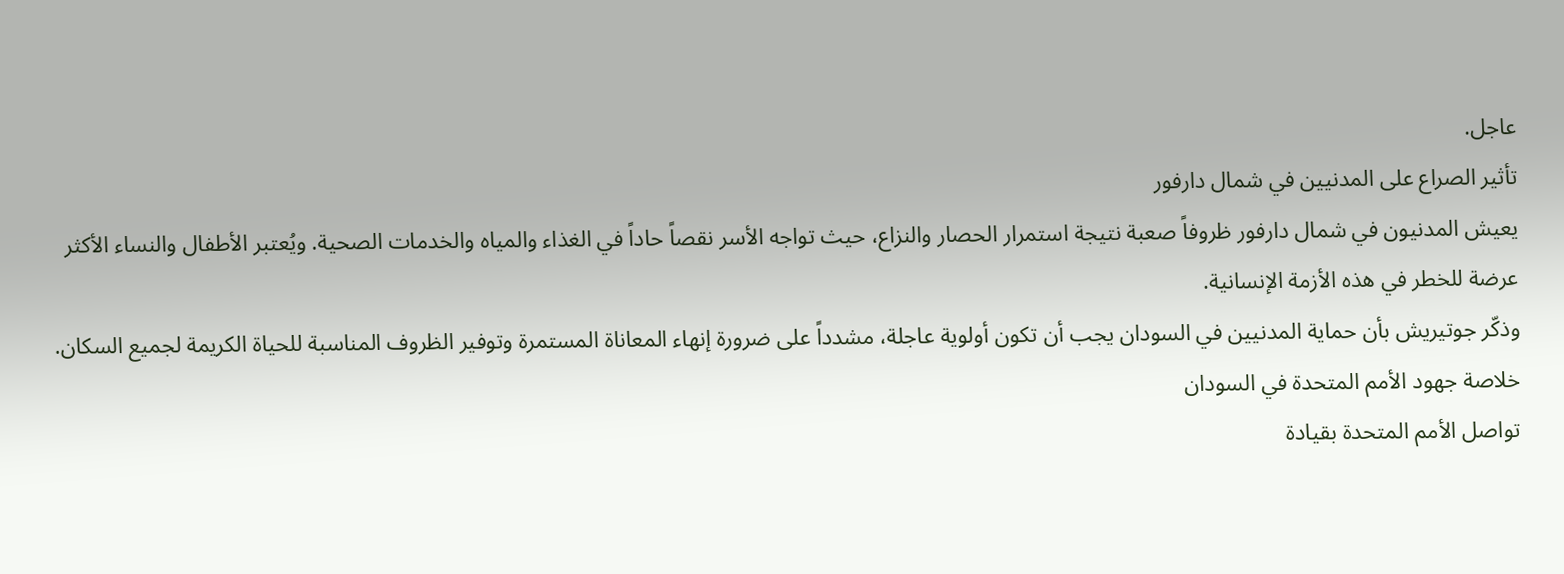عاجل.
تأثير الصراع على المدنيين في شمال دارفور
يعيش المدنيون في شمال دارفور ظروفاً صعبة نتيجة استمرار الحصار والنزاع، حيث تواجه الأسر نقصاً حاداً في الغذاء والمياه والخدمات الصحية. ويُعتبر الأطفال والنساء الأكثر عرضة للخطر في هذه الأزمة الإنسانية.
وذكّر جوتيريش بأن حماية المدنيين في السودان يجب أن تكون أولوية عاجلة، مشدداً على ضرورة إنهاء المعاناة المستمرة وتوفير الظروف المناسبة للحياة الكريمة لجميع السكان.
خلاصة جهود الأمم المتحدة في السودان
تواصل الأمم المتحدة بقيادة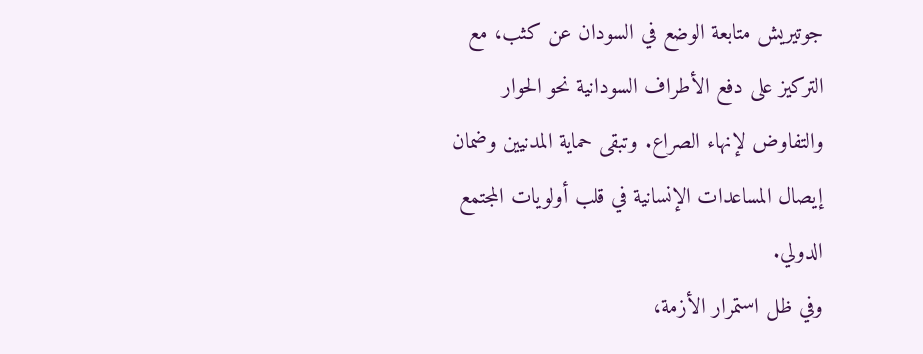جوتيريش متابعة الوضع في السودان عن كثب، مع التركيز على دفع الأطراف السودانية نحو الحوار والتفاوض لإنهاء الصراع. وتبقى حماية المدنيين وضمان إيصال المساعدات الإنسانية في قلب أولويات المجتمع الدولي.
وفي ظل استمرار الأزمة،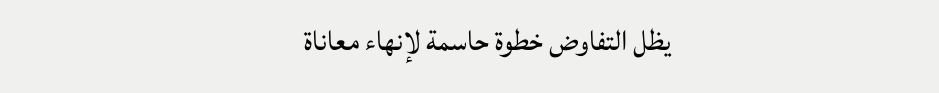يظل التفاوض خطوة حاسمة لإنهاء معاناة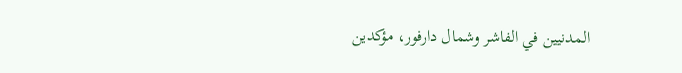المدنيين في الفاشر وشمال دارفور، مؤكدين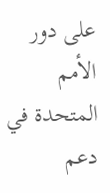على دور الأمم المتحدة في دعم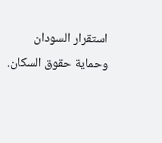استقرار السودان وحماية حقوق السكان.